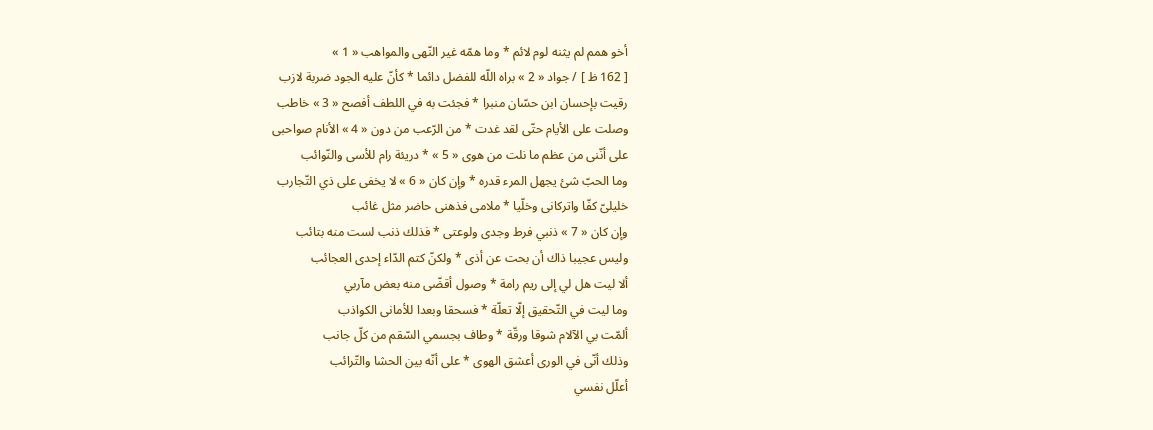أخو همم لم يثنه لوم لائم * وما همّه غير النّهى والمواهب « 1 »
[ 162 ظ ] / جواد « 2 » براه اللّه للفضل دائما * كأنّ عليه الجود ضربة لازب
رقيت بإحسان ابن حسّان منبرا * فجئت به في اللطف أفصح « 3 » خاطب
وصلت على الأيام حتّى لقد غدت * من الرّعب من دون « 4 » الأنام صواحبى
على أنّنى من عظم ما نلت من هوى « 5 » * دريئة رام للأسى والنّوائب
وما الحبّ شئ يجهل المرء قدره * وإن كان « 6 » لا يخفى على ذي التّجارب
خليلىّ كفّا واتركانى وخلّيا * ملامى فذهنى حاضر مثل غائب
وإن كان « 7 » ذنبي فرط وجدى ولوعتى * فذلك ذنب لست منه بتائب
وليس عجيبا ذاك أن بحت عن أذى * ولكنّ كتم الدّاء إحدى العجائب
ألا ليت هل لي إلى ريم رامة * وصول أقضّى منه بعض مآربي
وما ليت في التّحقيق إلّا تعلّة * فسحقا وبعدا للأمانى الكواذب
ألمّت بي الآلام شوقا ورقّة * وطاف بجسمي السّقم من كلّ جانب
وذلك أنّى في الورى أعشق الهوى * على أنّه بين الحشا والتّرائب
أعلّل نفسي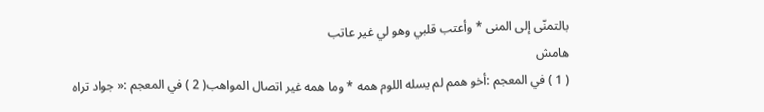بالتمنّى إلى المنى * وأعتب قلبي وهو لي غير عاتب
هامش
( 1 ) في المعجم :أخو همم لم يسله اللوم همه * وما همه غير اتصال المواهب( 2 ) في المعجم :« جواد تراه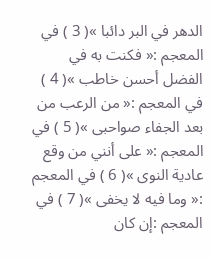الدهر في البر دائبا »( 3 ) في المعجم :« فكنت به في الفضل أحسن خاطب »( 4 ) في المعجم :« من الرعب من بعد الجفاء صواحبى »( 5 ) في المعجم :« على أنني من وقع عادية النوى »( 6 ) في المعجم :« وما فيه لا يخفى »( 7 ) في المعجم :إن كان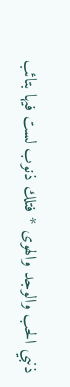ذنبي الحب والوجد والهوى * فتلك ذنوب لست فيها بتائب